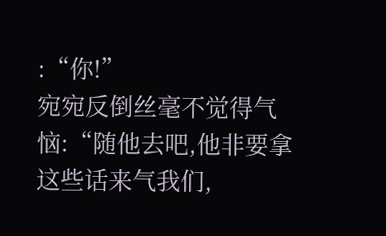:“你!”
宛宛反倒丝毫不觉得气恼:“随他去吧,他非要拿这些话来气我们,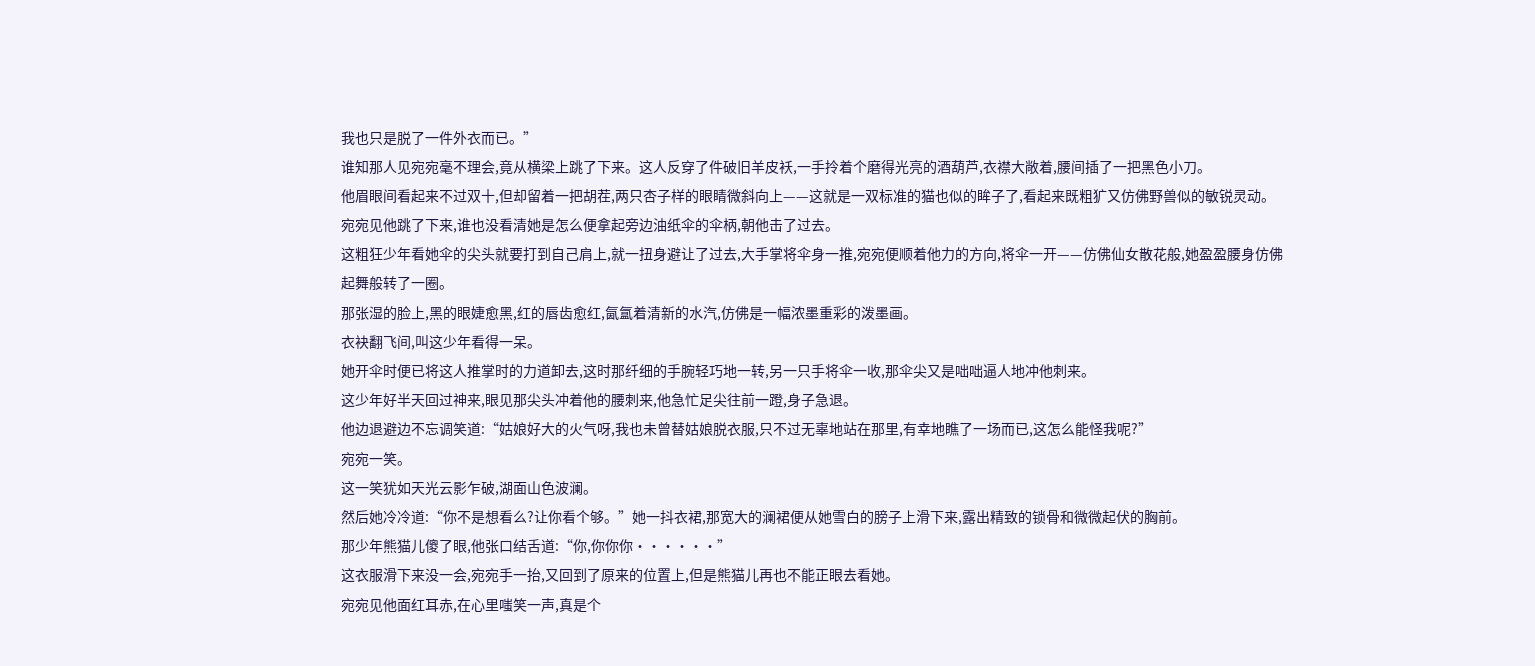我也只是脱了一件外衣而已。”
谁知那人见宛宛毫不理会,竟从横梁上跳了下来。这人反穿了件破旧羊皮袄,一手拎着个磨得光亮的酒葫芦,衣襟大敞着,腰间插了一把黑色小刀。
他眉眼间看起来不过双十,但却留着一把胡茬,两只杏子样的眼睛微斜向上——这就是一双标准的猫也似的眸子了,看起来既粗犷又仿佛野兽似的敏锐灵动。
宛宛见他跳了下来,谁也没看清她是怎么便拿起旁边油纸伞的伞柄,朝他击了过去。
这粗狂少年看她伞的尖头就要打到自己肩上,就一扭身避让了过去,大手掌将伞身一推,宛宛便顺着他力的方向,将伞一开——仿佛仙女散花般,她盈盈腰身仿佛起舞般转了一圈。
那张湿的脸上,黑的眼婕愈黑,红的唇齿愈红,氤氲着清新的水汽,仿佛是一幅浓墨重彩的泼墨画。
衣袂翻飞间,叫这少年看得一呆。
她开伞时便已将这人推掌时的力道卸去,这时那纤细的手腕轻巧地一转,另一只手将伞一收,那伞尖又是咄咄逼人地冲他刺来。
这少年好半天回过神来,眼见那尖头冲着他的腰刺来,他急忙足尖往前一蹬,身子急退。
他边退避边不忘调笑道:“姑娘好大的火气呀,我也未曾替姑娘脱衣服,只不过无辜地站在那里,有幸地瞧了一场而已,这怎么能怪我呢?”
宛宛一笑。
这一笑犹如天光云影乍破,湖面山色波澜。
然后她冷冷道:“你不是想看么?让你看个够。”她一抖衣裙,那宽大的澜裙便从她雪白的膀子上滑下来,露出精致的锁骨和微微起伏的胸前。
那少年熊猫儿傻了眼,他张口结舌道:“你,你你你······”
这衣服滑下来没一会,宛宛手一抬,又回到了原来的位置上,但是熊猫儿再也不能正眼去看她。
宛宛见他面红耳赤,在心里嗤笑一声,真是个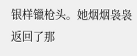银样镴枪头。她烟烟袅袅返回了那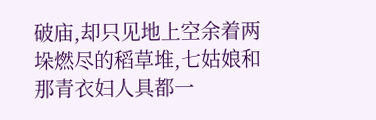破庙,却只见地上空余着两垛燃尽的稻草堆,七姑娘和那青衣妇人具都一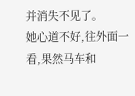并消失不见了。
她心道不好,往外面一看,果然马车和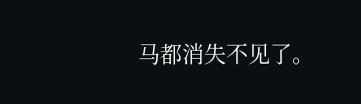马都消失不见了。